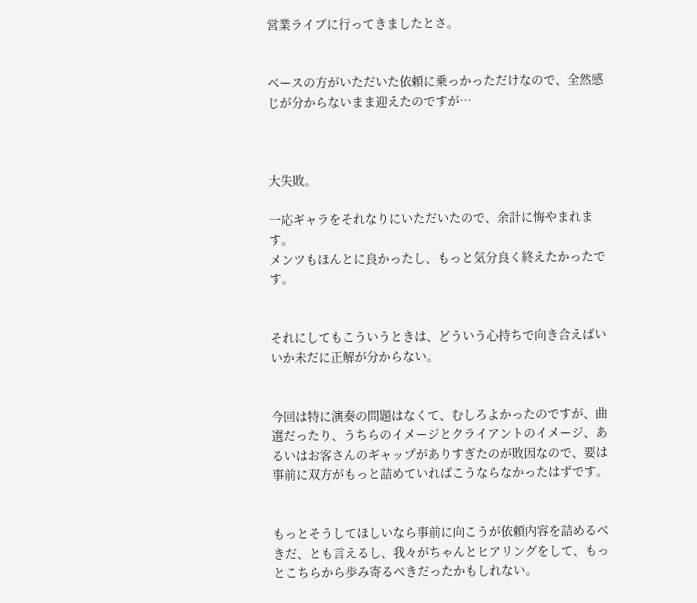営業ライブに行ってきましたとさ。


ベースの方がいただいた依頼に乗っかっただけなので、全然感じが分からないまま迎えたのですが…



大失敗。

一応ギャラをそれなりにいただいたので、余計に悔やまれます。
メンツもほんとに良かったし、もっと気分良く終えたかったです。


それにしてもこういうときは、どういう心持ちで向き合えばいいか未だに正解が分からない。


今回は特に演奏の問題はなくて、むしろよかったのですが、曲選だったり、うちらのイメージとクライアントのイメージ、あるいはお客さんのギャップがありすぎたのが敗因なので、要は事前に双方がもっと詰めていればこうならなかったはずです。


もっとそうしてほしいなら事前に向こうが依頼内容を詰めるべきだ、とも言えるし、我々がちゃんとヒアリングをして、もっとこちらから歩み寄るべきだったかもしれない。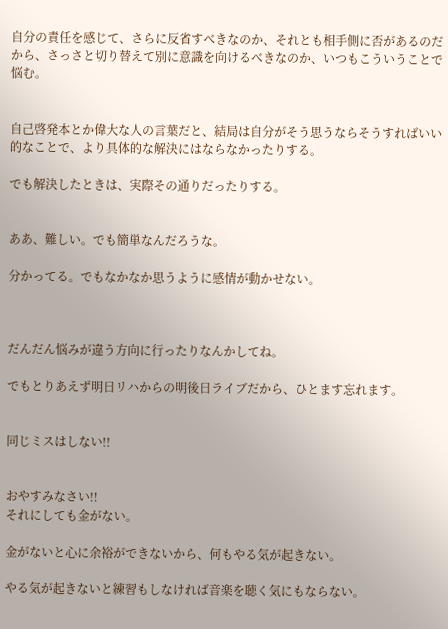自分の責任を感じて、さらに反省すべきなのか、それとも相手側に否があるのだから、さっさと切り替えて別に意識を向けるべきなのか、いつもこういうことで悩む。


自己啓発本とか偉大な人の言葉だと、結局は自分がそう思うならそうすればいい的なことで、より具体的な解決にはならなかったりする。

でも解決したときは、実際その通りだったりする。


ああ、難しい。でも簡単なんだろうな。

分かってる。でもなかなか思うように感情が動かせない。



だんだん悩みが違う方向に行ったりなんかしてね。

でもとりあえず明日リハからの明後日ライブだから、ひとます忘れます。


同じミスはしない!!


おやすみなさい!!
それにしても金がない。

金がないと心に余裕ができないから、何もやる気が起きない。

やる気が起きないと練習もしなければ音楽を聴く気にもならない。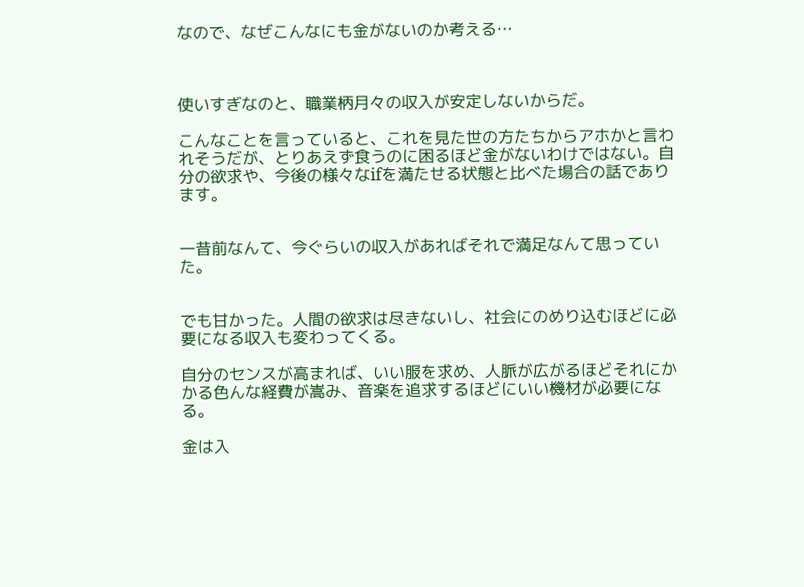なので、なぜこんなにも金がないのか考える…



使いすぎなのと、職業柄月々の収入が安定しないからだ。

こんなことを言っていると、これを見た世の方たちからアホかと言われそうだが、とりあえず食うのに困るほど金がないわけではない。自分の欲求や、今後の様々なifを満たせる状態と比べた場合の話であります。


一昔前なんて、今ぐらいの収入があればそれで満足なんて思っていた。


でも甘かった。人間の欲求は尽きないし、社会にのめり込むほどに必要になる収入も変わってくる。

自分のセンスが高まれば、いい服を求め、人脈が広がるほどそれにかかる色んな経費が嵩み、音楽を追求するほどにいい機材が必要になる。

金は入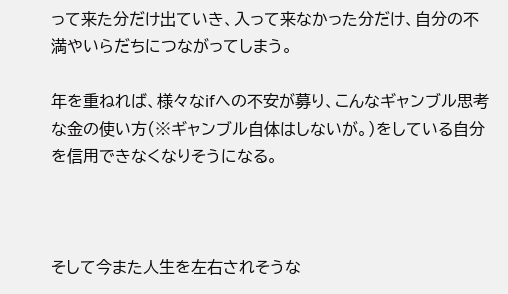って来た分だけ出ていき、入って来なかった分だけ、自分の不満やいらだちにつながってしまう。

年を重ねれば、様々なifへの不安が募り、こんなギャンブル思考な金の使い方(※ギャンブル自体はしないが。)をしている自分を信用できなくなりそうになる。



そして今また人生を左右されそうな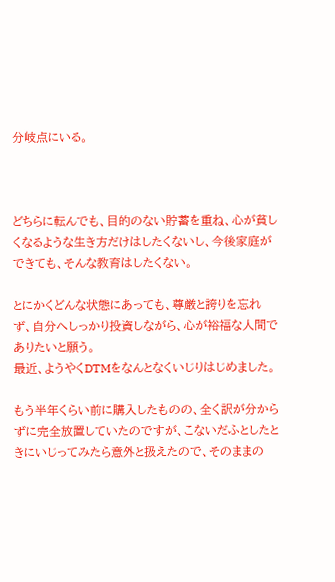分岐点にいる。



どちらに転んでも、目的のない貯蓄を重ね、心が貧しくなるような生き方だけはしたくないし、今後家庭ができても、そんな教育はしたくない。

とにかくどんな状態にあっても、尊厳と誇りを忘れず、自分へしっかり投資しながら、心が裕福な人間でありたいと願う。
最近、ようやくDTMをなんとなくいじりはじめました。

もう半年くらい前に購入したものの、全く訳が分からずに完全放置していたのですが、こないだふとしたときにいじってみたら意外と扱えたので、そのままの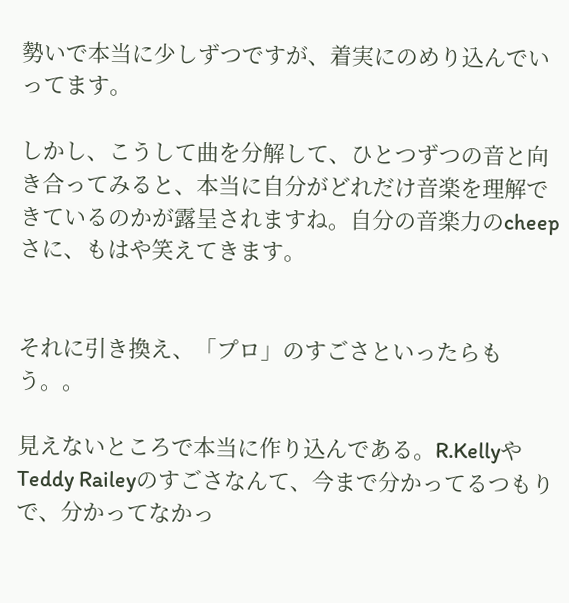勢いで本当に少しずつですが、着実にのめり込んでいってます。

しかし、こうして曲を分解して、ひとつずつの音と向き合ってみると、本当に自分がどれだけ音楽を理解できているのかが露呈されますね。自分の音楽力のcheepさに、もはや笑えてきます。


それに引き換え、「プロ」のすごさといったらもう。。

見えないところで本当に作り込んである。R.KellyやTeddy Raileyのすごさなんて、今まで分かってるつもりで、分かってなかっ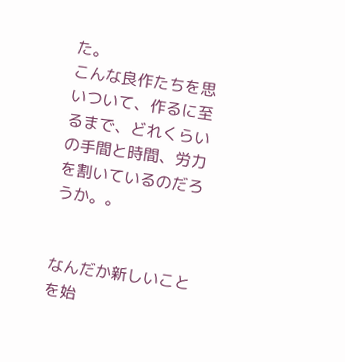た。
こんな良作たちを思いついて、作るに至るまで、どれくらいの手間と時間、労力を割いているのだろうか。。


なんだか新しいことを始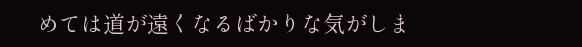めては道が遠くなるばかりな気がしま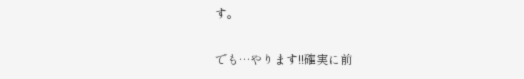す。

でも…やります!!確実に前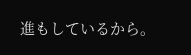進もしているから。